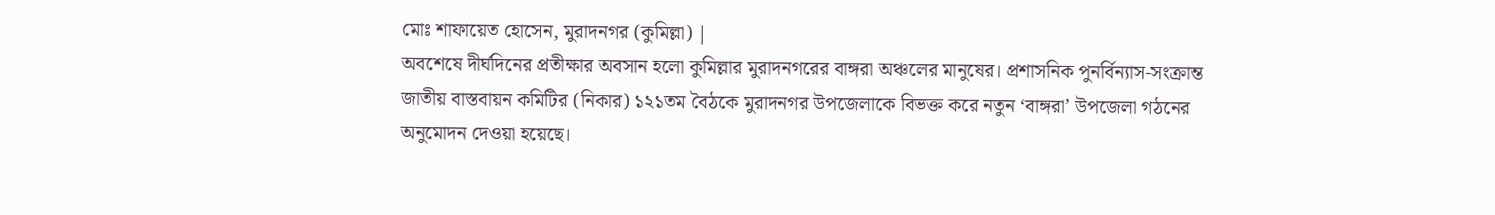মোঃ শাফায়েত হোসেন, মুরাদনগর (কুমিল্লা) |
অবশেষে দীর্ঘদিনের প্রতীক্ষার অবসান হলো কুমিল্লার মুরাদনগরের বাঙ্গরা অঞ্চলের মানুষের। প্রশাসনিক পুনর্বিন্যাস-সংক্রান্ত জাতীয় বাস্তবায়ন কমিটির (নিকার) ১২১তম বৈঠকে মুরাদনগর উপজেলাকে বিভক্ত করে নতুন ‘বাঙ্গরা’ উপজেলা গঠনের অনুমোদন দেওয়া হয়েছে।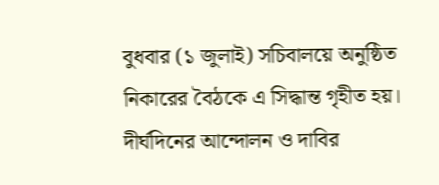বুধবার (১ জুলাই) সচিবালয়ে অনুষ্ঠিত নিকারের বৈঠকে এ সিদ্ধান্ত গৃহীত হয়। দীর্ঘদিনের আন্দোলন ও দাবির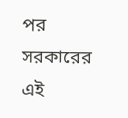পর সরকারের এই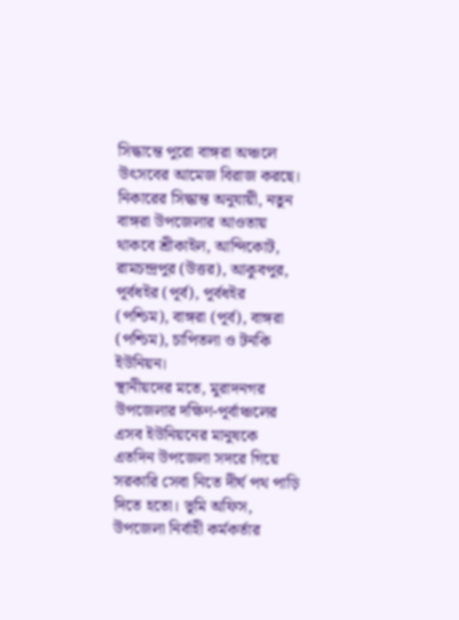সিদ্ধান্তে পুরো বাঙ্গরা অঞ্চলে উৎসবের আমেজ বিরাজ করছে।
নিকারের সিদ্ধান্ত অনুযায়ী, নতুন বাঙ্গরা উপজেলার আওতায় থাকবে শ্রীকাইল, আন্দিকোট, রামচন্দ্রপুর (উত্তর), আকুবপুর, পূর্বধইর (পূর্ব), পূর্বধইর (পশ্চিম), বাঙ্গরা (পূর্ব), বাঙ্গরা (পশ্চিম), চাপিতলা ও টনকি ইউনিয়ন।
স্থানীয়দের মতে, মুরাদনগর উপজেলার দক্ষিণ-পূর্বাঞ্চলের এসব ইউনিয়নের মানুষকে এতদিন উপজেলা সদরে গিয়ে সরকারি সেবা নিতে দীর্ঘ পথ পাড়ি দিতে হতো। ভূমি অফিস, উপজেলা নির্বাহী কর্মকর্তার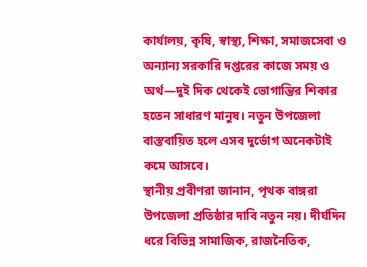কার্যালয়, কৃষি, স্বাস্থ্য, শিক্ষা, সমাজসেবা ও অন্যান্য সরকারি দপ্তরের কাজে সময় ও অর্থ—দুই দিক থেকেই ভোগান্তির শিকার হতেন সাধারণ মানুষ। নতুন উপজেলা বাস্তবায়িত হলে এসব দুর্ভোগ অনেকটাই কমে আসবে।
স্থানীয় প্রবীণরা জানান, পৃথক বাঙ্গরা উপজেলা প্রতিষ্ঠার দাবি নতুন নয়। দীর্ঘদিন ধরে বিভিন্ন সামাজিক, রাজনৈতিক,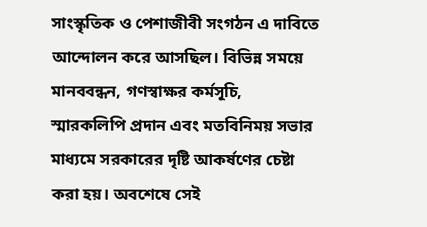সাংস্কৃতিক ও পেশাজীবী সংগঠন এ দাবিতে আন্দোলন করে আসছিল। বিভিন্ন সময়ে মানববন্ধন, গণস্বাক্ষর কর্মসূচি, স্মারকলিপি প্রদান এবং মতবিনিময় সভার মাধ্যমে সরকারের দৃষ্টি আকর্ষণের চেষ্টা করা হয়। অবশেষে সেই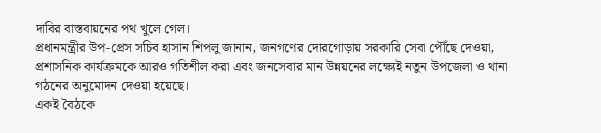দাবির বাস্তবায়নের পথ খুলে গেল।
প্রধানমন্ত্রীর উপ-প্রেস সচিব হাসান শিপলু জানান, জনগণের দোরগোড়ায় সরকারি সেবা পৌঁছে দেওয়া, প্রশাসনিক কার্যক্রমকে আরও গতিশীল করা এবং জনসেবার মান উন্নয়নের লক্ষ্যেই নতুন উপজেলা ও থানা গঠনের অনুমোদন দেওয়া হয়েছে।
একই বৈঠকে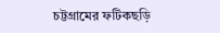চট্টগ্রামের ফটিকছড়ি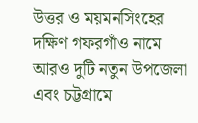উত্তর ও ময়মনসিংহের দক্ষিণ গফরগাঁও নামে আরও দুটি নতুন উপজেলা এবং চট্টগ্রামে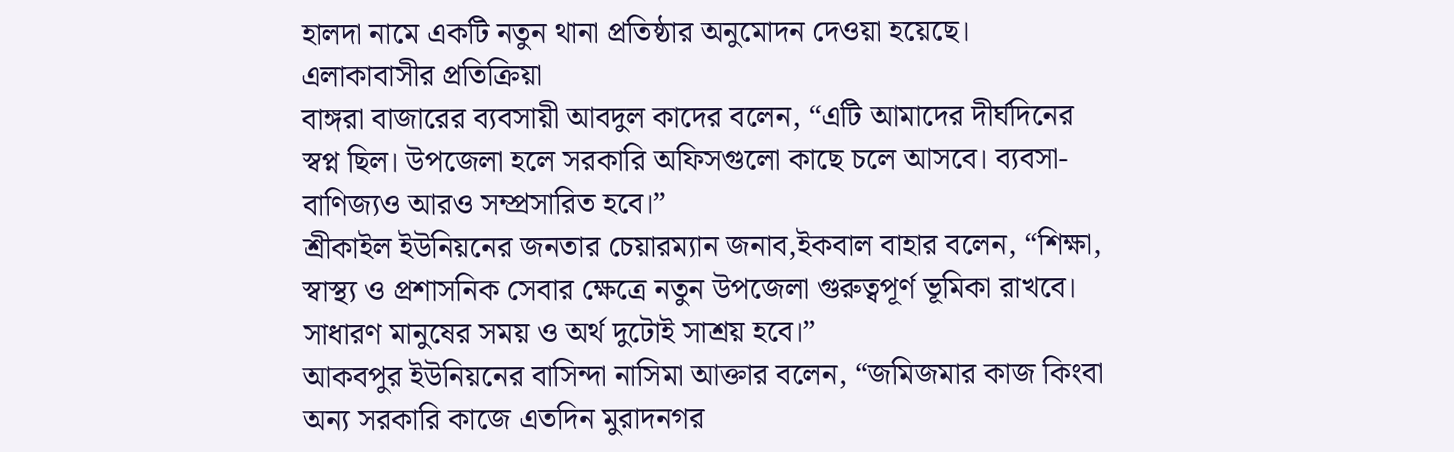হালদা নামে একটি নতুন থানা প্রতিষ্ঠার অনুমোদন দেওয়া হয়েছে।
এলাকাবাসীর প্রতিক্রিয়া
বাঙ্গরা বাজারের ব্যবসায়ী আবদুল কাদের বলেন, “এটি আমাদের দীর্ঘদিনের স্বপ্ন ছিল। উপজেলা হলে সরকারি অফিসগুলো কাছে চলে আসবে। ব্যবসা-বাণিজ্যও আরও সম্প্রসারিত হবে।”
শ্রীকাইল ইউনিয়নের জনতার চেয়ারম্যান জনাব,ইকবাল বাহার বলেন, “শিক্ষা, স্বাস্থ্য ও প্রশাসনিক সেবার ক্ষেত্রে নতুন উপজেলা গুরুত্বপূর্ণ ভূমিকা রাখবে। সাধারণ মানুষের সময় ও অর্থ দুটোই সাশ্রয় হবে।”
আকবপুর ইউনিয়নের বাসিন্দা নাসিমা আক্তার বলেন, “জমিজমার কাজ কিংবা অন্য সরকারি কাজে এতদিন মুরাদনগর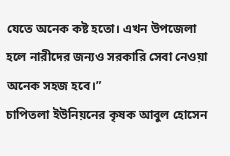যেতে অনেক কষ্ট হতো। এখন উপজেলা হলে নারীদের জন্যও সরকারি সেবা নেওয়া অনেক সহজ হবে।”
চাপিতলা ইউনিয়নের কৃষক আবুল হোসেন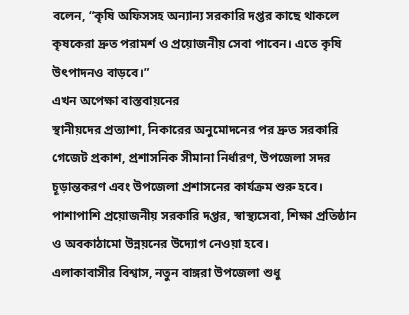বলেন, “কৃষি অফিসসহ অন্যান্য সরকারি দপ্তর কাছে থাকলে কৃষকেরা দ্রুত পরামর্শ ও প্রয়োজনীয় সেবা পাবেন। এতে কৃষি উৎপাদনও বাড়বে।”
এখন অপেক্ষা বাস্তবায়নের
স্থানীয়দের প্রত্যাশা, নিকারের অনুমোদনের পর দ্রুত সরকারি গেজেট প্রকাশ, প্রশাসনিক সীমানা নির্ধারণ, উপজেলা সদর চূড়ান্তকরণ এবং উপজেলা প্রশাসনের কার্যক্রম শুরু হবে। পাশাপাশি প্রয়োজনীয় সরকারি দপ্তর, স্বাস্থ্যসেবা, শিক্ষা প্রতিষ্ঠান ও অবকাঠামো উন্নয়নের উদ্যোগ নেওয়া হবে।
এলাকাবাসীর বিশ্বাস, নতুন বাঙ্গরা উপজেলা শুধু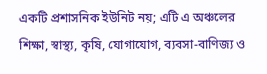একটি প্রশাসনিক ইউনিট নয়; এটি এ অঞ্চলের শিক্ষা, স্বাস্থ্য, কৃষি, যোগাযোগ, ব্যবসা-বাণিজ্য ও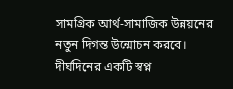সামগ্রিক আর্থ-সামাজিক উন্নয়নের নতুন দিগন্ত উন্মোচন করবে। দীর্ঘদিনের একটি স্বপ্ন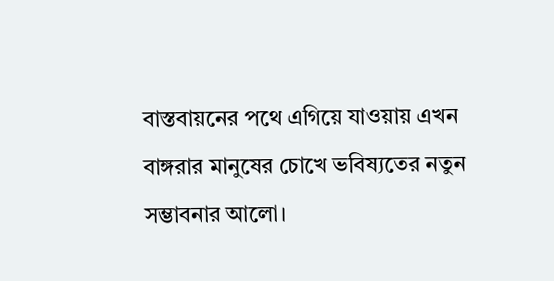বাস্তবায়নের পথে এগিয়ে যাওয়ায় এখন বাঙ্গরার মানুষের চোখে ভবিষ্যতের নতুন সম্ভাবনার আলো।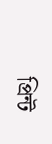প্রিন্ট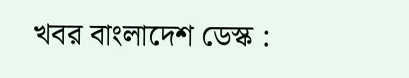খবর বাংলাদেশ ডেস্ক :